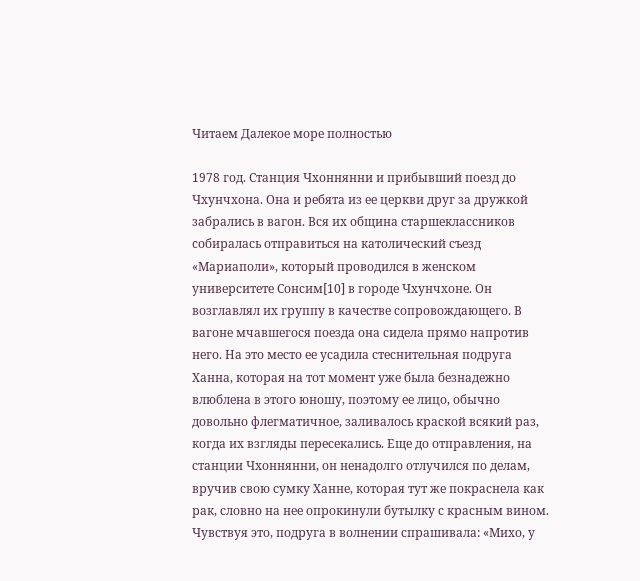Читаем Далекое море полностью

1978 год. Станция Чхоннянни и прибывший поезд до Чхунчхона. Она и ребята из ее церкви друг за дружкой забрались в вагон. Вся их община старшеклассников cобиралась отправиться на католический съезд «Мариаполи», который проводился в женском университете Сонсим[10] в городе Чхунчхоне. Он возглавлял их группу в качестве сопровождающего. В вагоне мчавшегося поезда она сидела прямо напротив него. На это место ее усадила стеснительная подруга Ханна, которая на тот момент уже была безнадежно влюблена в этого юношу, поэтому ее лицо, обычно довольно флегматичное, заливалось краской всякий раз, когда их взгляды пересекались. Еще до отправления, на станции Чхоннянни, он ненадолго отлучился по делам, вручив свою сумку Ханне, которая тут же покраснела как рак, словно на нее опрокинули бутылку с красным вином. Чувствуя это, подруга в волнении спрашивала: «Михо, у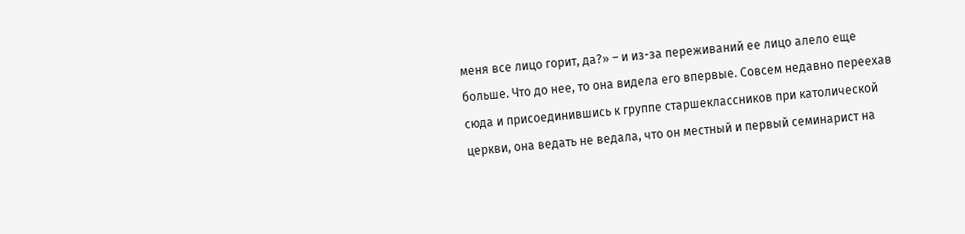меня все лицо горит, да?» – и из-за переживаний ее лицо алело еще больше. Что до нее, то она видела его впервые. Совсем недавно переехав сюда и присоединившись к группе старшеклассников при католической церкви, она ведать не ведала, что он местный и первый семинарист на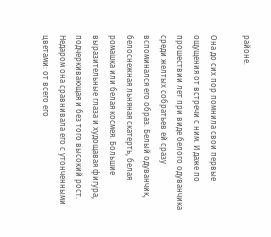районе.

Она до сих пор помнила свои первые ощущения от встречи с ним. И даже по прошествии лет при виде белого одуванчика среди желтых собратьев ей сразу вспоминался его образ. Белый одуванчик, белоснежная льняная скатерть, белая ромашка или белая космея. Большие выразительные глаза и худощавая фигура, подчеркивающая и без того высокий рост. Недаром она сравнивала его с утонченными цветами: от всего его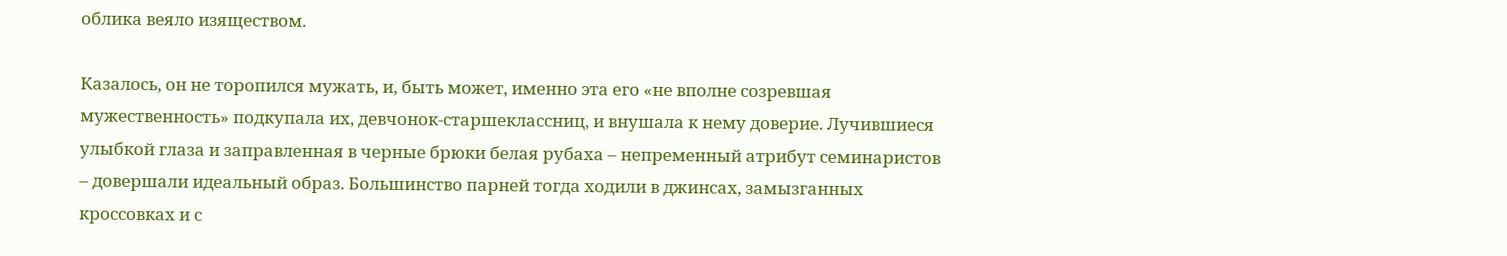облика веяло изяществом.

Казалось, он не торопился мужать, и, быть может, именно эта его «не вполне созревшая мужественность» подкупала их, девчонок-старшеклассниц, и внушала к нему доверие. Лучившиеся улыбкой глаза и заправленная в черные брюки белая рубаха – непременный атрибут семинаристов – довершали идеальный образ. Большинство парней тогда ходили в джинсах, замызганных кроссовках и с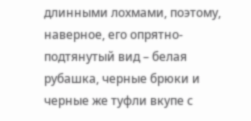длинными лохмами, поэтому, наверное, его опрятно-подтянутый вид – белая рубашка, черные брюки и черные же туфли вкупе с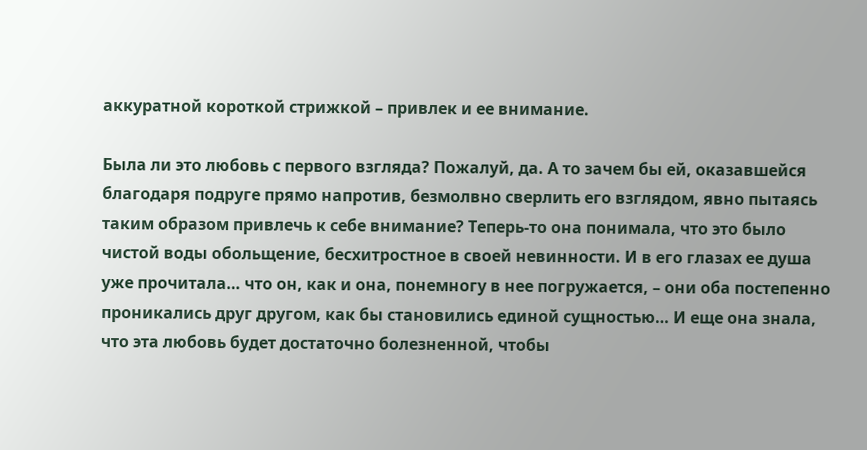аккуратной короткой стрижкой – привлек и ее внимание.

Была ли это любовь с первого взгляда? Пожалуй, да. А то зачем бы ей, оказавшейся благодаря подруге прямо напротив, безмолвно сверлить его взглядом, явно пытаясь таким образом привлечь к себе внимание? Теперь-то она понимала, что это было чистой воды обольщение, бесхитростное в своей невинности. И в его глазах ее душа уже прочитала… что он, как и она, понемногу в нее погружается, – они оба постепенно проникались друг другом, как бы становились единой сущностью… И еще она знала, что эта любовь будет достаточно болезненной, чтобы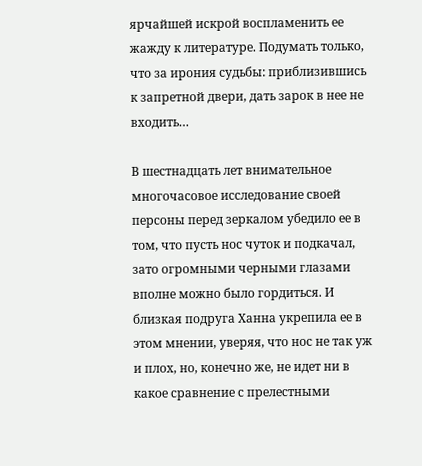ярчайшей искрой воспламенить ее жажду к литературе. Подумать только, что за ирония судьбы: приблизившись к запретной двери, дать зарок в нее не входить…

В шестнадцать лет внимательное многочасовое исследование своей персоны перед зеркалом убедило ее в том, что пусть нос чуток и подкачал, зато огромными черными глазами вполне можно было гордиться. И близкая подруга Ханна укрепила ее в этом мнении, уверяя, что нос не так уж и плох, но, конечно же, не идет ни в какое сравнение с прелестными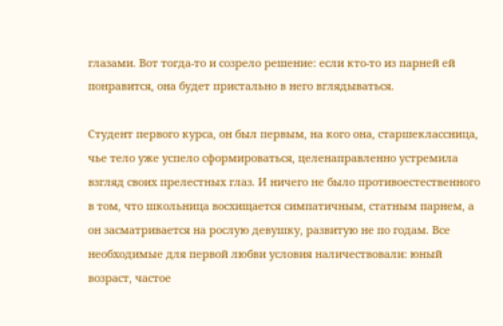глазами. Вот тогда-то и созрело решение: если кто-то из парней ей понравится, она будет пристально в него вглядываться.

Студент первого курса, он был первым, на кого она, старшеклассница, чье тело уже успело сформироваться, целенаправленно устремила взгляд своих прелестных глаз. И ничего не было противоестественного в том, что школьница восхищается симпатичным, статным парнем, а он засматривается на рослую девушку, развитую не по годам. Все необходимые для первой любви условия наличествовали: юный возраст, частое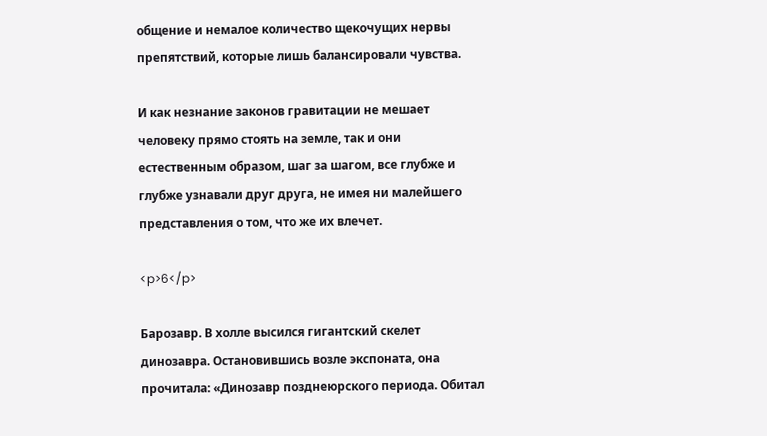общение и немалое количество щекочущих нервы препятствий, которые лишь балансировали чувства.

И как незнание законов гравитации не мешает человеку прямо стоять на земле, так и они естественным образом, шаг за шагом, все глубже и глубже узнавали друг друга, не имея ни малейшего представления о том, что же их влечет.

<p>6</p>

Барозавр. В холле высился гигантский скелет динозавра. Остановившись возле экспоната, она прочитала: «Динозавр позднеюрского периода. Обитал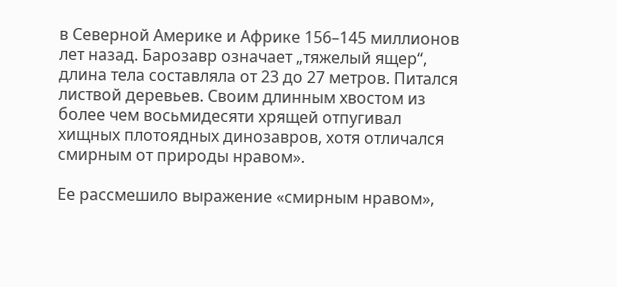в Северной Америке и Африке 156–145 миллионов лет назад. Барозавр означает „тяжелый ящер“, длина тела составляла от 23 до 27 метров. Питался листвой деревьев. Своим длинным хвостом из более чем восьмидесяти хрящей отпугивал хищных плотоядных динозавров, хотя отличался смирным от природы нравом».

Ее рассмешило выражение «смирным нравом»,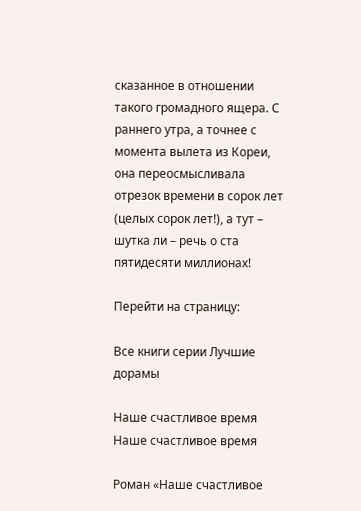сказанное в отношении такого громадного ящера. С раннего утра, а точнее с момента вылета из Кореи, она переосмысливала отрезок времени в сорок лет (целых сорок лет!), а тут – шутка ли – речь о ста пятидесяти миллионах!

Перейти на страницу:

Все книги серии Лучшие дорамы

Наше счастливое время
Наше счастливое время

Роман «Наше счастливое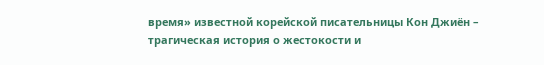время» известной корейской писательницы Кон Джиён – трагическая история о жестокости и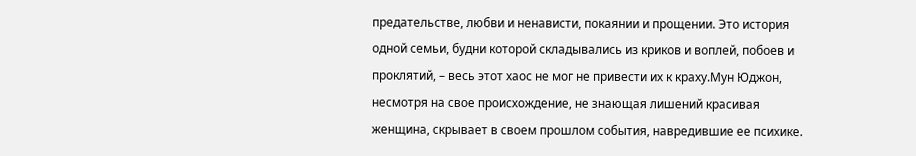предательстве, любви и ненависти, покаянии и прощении. Это история одной семьи, будни которой складывались из криков и воплей, побоев и проклятий, – весь этот хаос не мог не привести их к краху.Мун Юджон, несмотря на свое происхождение, не знающая лишений красивая женщина, скрывает в своем прошлом события, навредившие ее психике.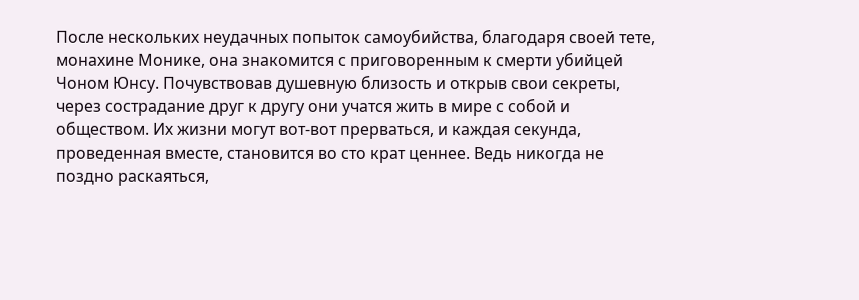После нескольких неудачных попыток самоубийства, благодаря своей тете, монахине Монике, она знакомится с приговоренным к смерти убийцей Чоном Юнсу. Почувствовав душевную близость и открыв свои секреты, через сострадание друг к другу они учатся жить в мире с собой и обществом. Их жизни могут вот-вот прерваться, и каждая секунда, проведенная вместе, становится во сто крат ценнее. Ведь никогда не поздно раскаяться,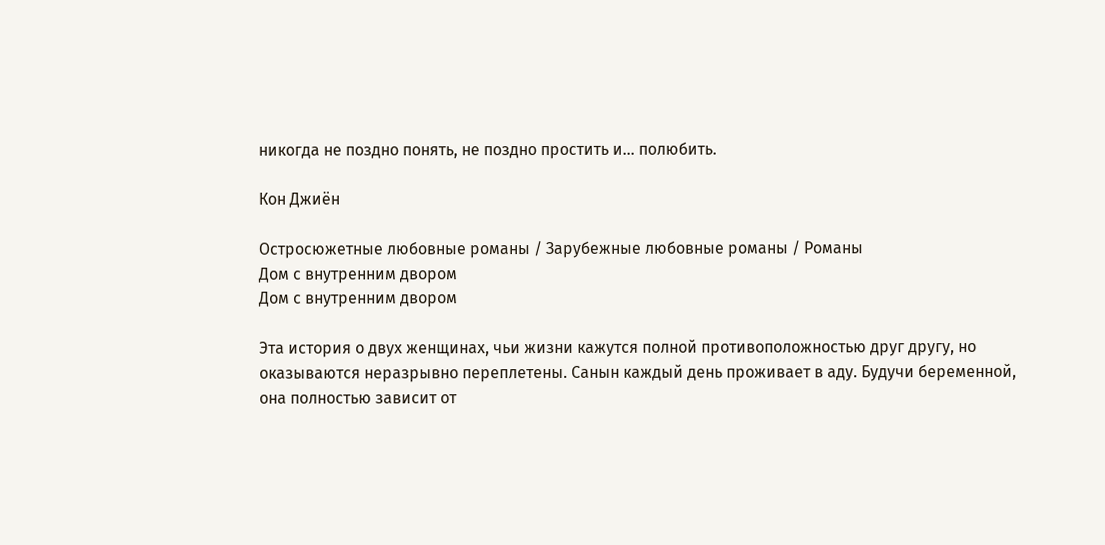никогда не поздно понять, не поздно простить и… полюбить.

Кон Джиён

Остросюжетные любовные романы / Зарубежные любовные романы / Романы
Дом с внутренним двором
Дом с внутренним двором

Эта история о двух женщинах, чьи жизни кажутся полной противоположностью друг другу, но оказываются неразрывно переплетены. Санын каждый день проживает в аду. Будучи беременной, она полностью зависит от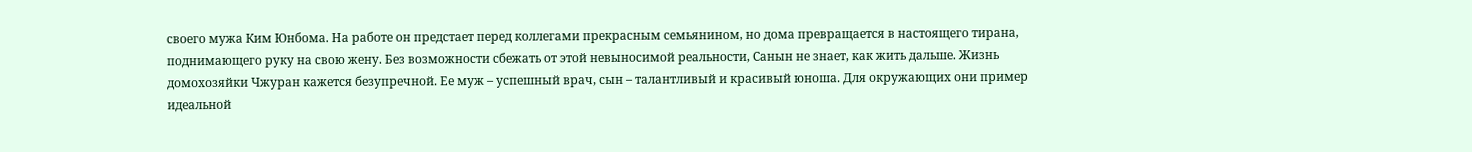своего мужа Ким Юнбома. На работе он предстает перед коллегами прекрасным семьянином, но дома превращается в настоящего тирана, поднимающего руку на свою жену. Без возможности сбежать от этой невыносимой реальности, Санын не знает, как жить дальше. Жизнь домохозяйки Чжуран кажется безупречной. Ее муж – успешный врач, сын – талантливый и красивый юноша. Для окружающих они пример идеальной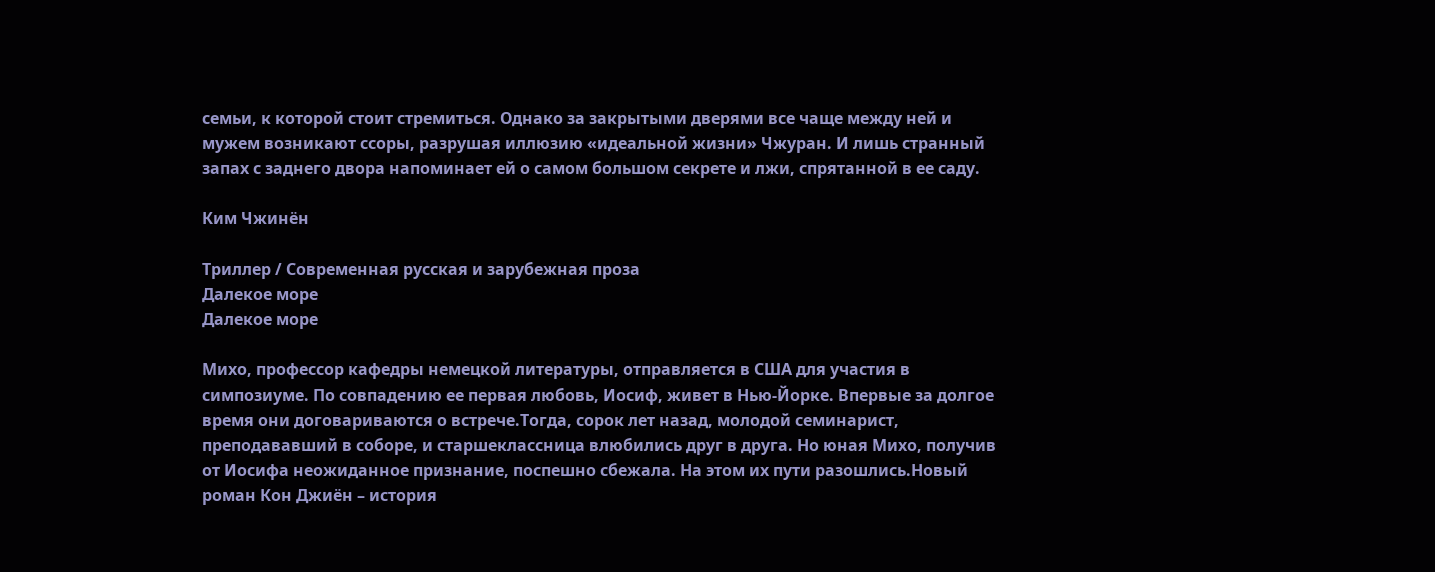семьи, к которой стоит стремиться. Однако за закрытыми дверями все чаще между ней и мужем возникают ссоры, разрушая иллюзию «идеальной жизни» Чжуран. И лишь странный запах с заднего двора напоминает ей о самом большом секрете и лжи, спрятанной в ее саду.

Ким Чжинён

Триллер / Современная русская и зарубежная проза
Далекое море
Далекое море

Михо, профессор кафедры немецкой литературы, отправляется в США для участия в симпозиуме. По совпадению ее первая любовь, Иосиф, живет в Нью-Йорке. Впервые за долгое время они договариваются о встрече.Тогда, сорок лет назад, молодой семинарист, преподававший в соборе, и старшеклассница влюбились друг в друга. Но юная Михо, получив от Иосифа неожиданное признание, поспешно сбежала. На этом их пути разошлись.Новый роман Кон Джиён – история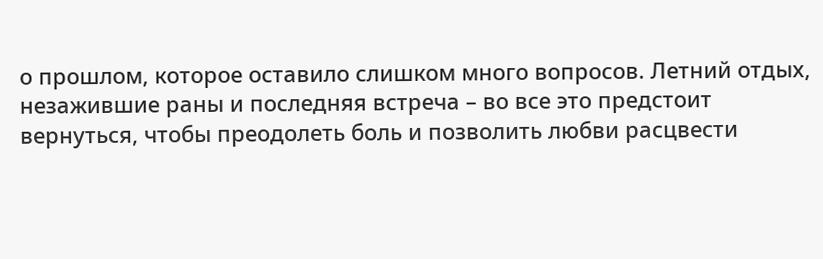о прошлом, которое оставило слишком много вопросов. Летний отдых, незажившие раны и последняя встреча – во все это предстоит вернуться, чтобы преодолеть боль и позволить любви расцвести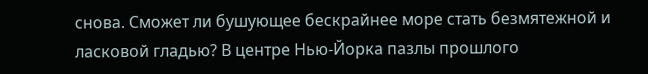снова. Сможет ли бушующее бескрайнее море стать безмятежной и ласковой гладью? В центре Нью-Йорка пазлы прошлого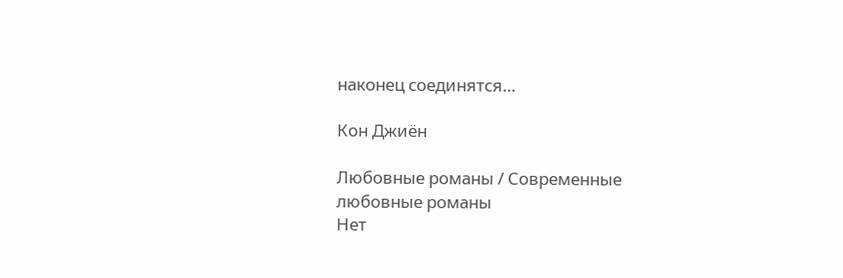наконец соединятся…

Кон Джиён

Любовные романы / Современные любовные романы
Нет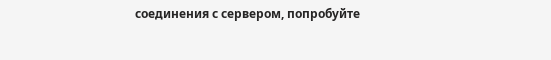соединения с сервером, попробуйте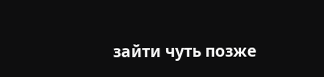зайти чуть позже